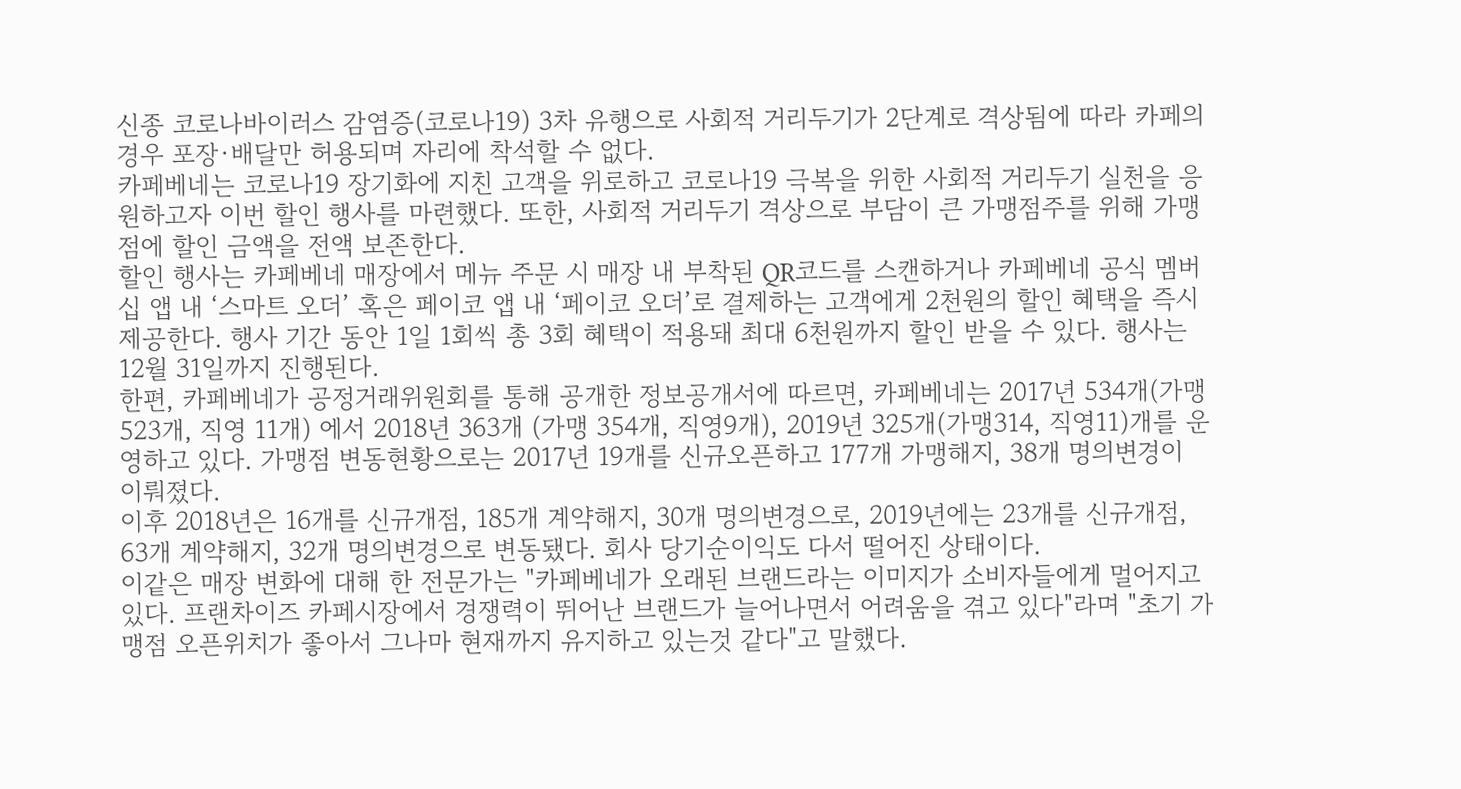신종 코로나바이러스 감염증(코로나19) 3차 유행으로 사회적 거리두기가 2단계로 격상됨에 따라 카페의 경우 포장∙배달만 허용되며 자리에 착석할 수 없다.
카페베네는 코로나19 장기화에 지친 고객을 위로하고 코로나19 극복을 위한 사회적 거리두기 실천을 응원하고자 이번 할인 행사를 마련했다. 또한, 사회적 거리두기 격상으로 부담이 큰 가맹점주를 위해 가맹점에 할인 금액을 전액 보존한다.
할인 행사는 카페베네 매장에서 메뉴 주문 시 매장 내 부착된 QR코드를 스캔하거나 카페베네 공식 멤버십 앱 내 ‘스마트 오더’ 혹은 페이코 앱 내 ‘페이코 오더’로 결제하는 고객에게 2천원의 할인 혜택을 즉시 제공한다. 행사 기간 동안 1일 1회씩 총 3회 혜택이 적용돼 최대 6천원까지 할인 받을 수 있다. 행사는 12월 31일까지 진행된다.
한편, 카페베네가 공정거래위원회를 통해 공개한 정보공개서에 따르면, 카페베네는 2017년 534개(가맹 523개, 직영 11개) 에서 2018년 363개 (가맹 354개, 직영9개), 2019년 325개(가맹314, 직영11)개를 운영하고 있다. 가맹점 변동현황으로는 2017년 19개를 신규오픈하고 177개 가맹해지, 38개 명의변경이 이뤄졌다.
이후 2018년은 16개를 신규개점, 185개 계약해지, 30개 명의변경으로, 2019년에는 23개를 신규개점, 63개 계약해지, 32개 명의변경으로 변동됐다. 회사 당기순이익도 다서 떨어진 상태이다.
이같은 매장 변화에 대해 한 전문가는 "카페베네가 오래된 브랜드라는 이미지가 소비자들에게 멀어지고 있다. 프랜차이즈 카페시장에서 경쟁력이 뛰어난 브랜드가 늘어나면서 어려움을 겪고 있다"라며 "초기 가맹점 오픈위치가 좋아서 그나마 현재까지 유지하고 있는것 같다"고 말했다.